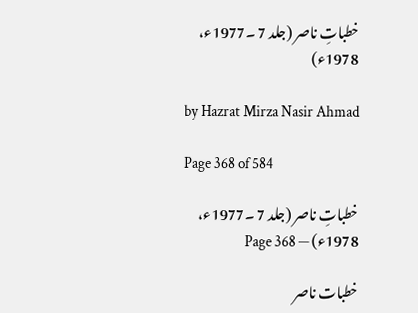خطباتِ ناصر (جلد 7 ۔1977ء، 1978ء)

by Hazrat Mirza Nasir Ahmad

Page 368 of 584

خطباتِ ناصر (جلد 7 ۔1977ء، 1978ء) — Page 368

خطبات ناصر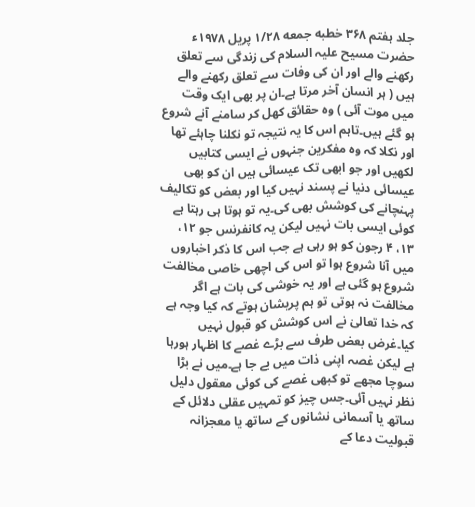جلد ہفتم ۳۶۸ خطبه جمعه ۱/۲۸ پریل ۱۹۷۸ء حضرت مسیح علیہ السلام کی زندگی سے تعلق رکھنے والے اور ان کی وفات سے تعلق رکھنے والے ہیں ( ہر انسان آخر مرتا ہے۔ان پر بھی ایک وقت میں موت آئی ) وہ حقائق کھل کر سامنے آنے شروع ہو گئے ہیں۔تاہم اس کا یہ نتیجہ تو نکلنا چاہئے تھا اور نکلا کہ وہ مفکرین جنہوں نے ایسی کتابیں لکھیں اور جو ابھی تک عیسائی ہیں ان کو بھی عیسائی دنیا نے پسند نہیں کیا اور بعض کو تکالیف پہنچانے کی کوشش بھی کی۔یہ تو ہوتا ہی رہتا ہے کوئی ایسی بات نہیں لیکن یہ کانفرنس جو ۱۲، ۱۳، ۴ رجون کو ہو رہی ہے جب اس کا ذکر اخباروں میں آنا شروع ہوا تو اس کی اچھی خاصی مخالفت شروع ہو گئی ہے اور یہ خوشی کی بات ہے اگر مخالفت نہ ہوتی تو ہم پریشان ہوتے کہ کیا وجہ ہے کہ خدا تعالیٰ نے اس کوشش کو قبول نہیں کیا۔غرض بعض طرف سے بڑے غصے کا اظہار ہورہا ہے لیکن غصہ اپنی ذات میں بے جا ہے۔میں نے بڑا سوچا مجھے تو کبھی غصے کی کوئی معقول دلیل نظر نہیں آئی۔جس چیز کو تمہیں عقلی دلائل کے ساتھ یا آسمانی نشانوں کے ساتھ یا معجزانہ قبولیت دعا کے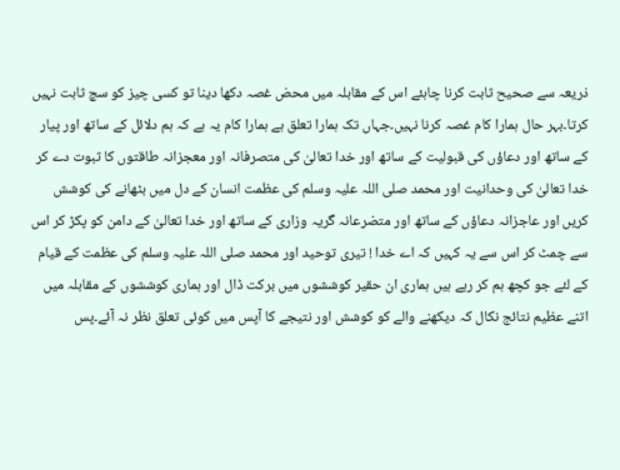ذریعہ سے صحیح ثابت کرنا چاہئے اس کے مقابلہ میں محض غصہ دکھا دینا تو کسی چیز کو سچ ثابت نہیں کرتا۔بہر حال ہمارا کام غصہ کرنا نہیں۔جہاں تک ہمارا تعلق ہے ہمارا کام یہ ہے کہ ہم دلائل کے ساتھ اور پیار کے ساتھ اور دعاؤں کی قبولیت کے ساتھ اور خدا تعالیٰ کی متصرفانہ اور معجزانہ طاقتوں کا ثبوت دے کر خدا تعالیٰ کی وحدانیت اور محمد صلی اللہ علیہ وسلم کی عظمت انسان کے دل میں بٹھانے کی کوشش کریں اور عاجزانہ دعاؤں کے ساتھ اور متضرعانہ گریہ وزاری کے ساتھ اور خدا تعالیٰ کے دامن کو پکڑ کر اس سے چمٹ کر اس سے یہ کہیں کہ اے خدا ! تیری توحید اور محمد صلی اللہ علیہ وسلم کی عظمت کے قیام کے لئے جو کچھ ہم کر رہے ہیں ہماری ان حقیر کوششوں میں برکت ڈال اور ہماری کوششوں کے مقابلہ میں اتنے عظیم نتائج نکال کہ دیکھنے والے کو کوشش اور نتیجے کا آپس میں کوئی تعلق نظر نہ آئے۔پس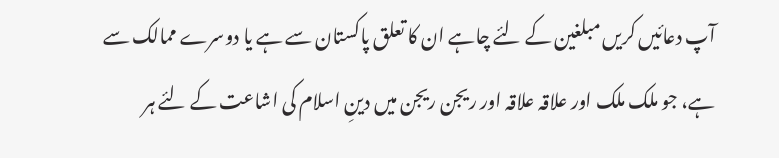آپ دعائیں کریں مبلغین کے لئے چاہے ان کا تعلق پاکستان سے ہے یا دوسرے ممالک سے ہے، جو ملک ملک اور علاقہ علاقہ اور ریجن ریجن میں دینِ اسلام کی اشاعت کے لئے ہر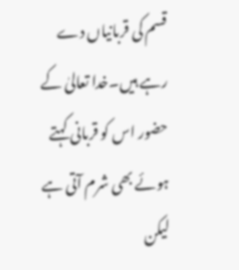قسم کی قربانیاں دے رہے ہیں۔خدا تعالیٰ کے حضور اس کو قربانی کہتے ہوئے بھی شرم آتی ہے لیکن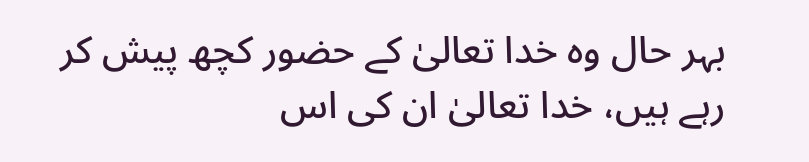بہر حال وہ خدا تعالیٰ کے حضور کچھ پیش کر رہے ہیں، خدا تعالیٰ ان کی اس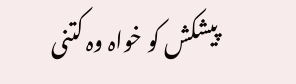پیشکش کو خواہ وہ کتنی